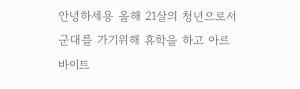안녕하세용 올해 21살의 청년으로서 군대를 가기위해 휴학을 하고 아르바이트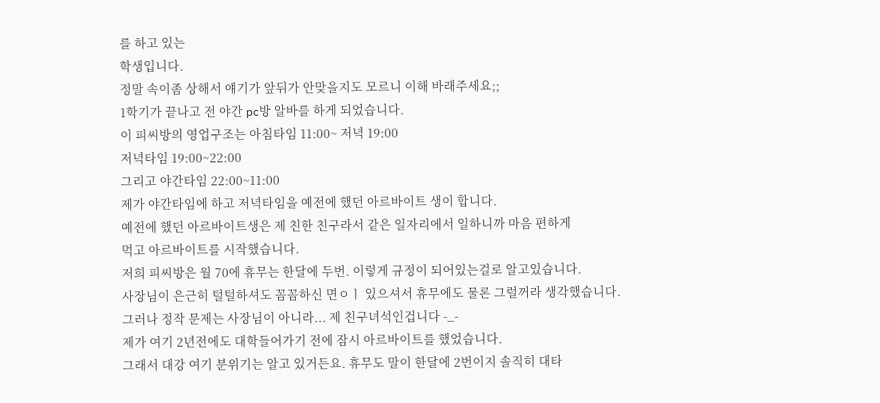를 하고 있는
학생입니다.
정말 속이좀 상해서 얘기가 앞뒤가 안맞을지도 모르니 이해 바래주세요;;
1학기가 끝나고 전 야간 pc방 알바를 하게 되었습니다.
이 피씨방의 영업구조는 아침타임 11:00~ 저녁 19:00
저녁타임 19:00~22:00
그리고 야간타임 22:00~11:00
제가 야간타임에 하고 저녁타임을 예전에 했던 아르바이트 생이 합니다.
예전에 했던 아르바이트생은 제 친한 친구라서 같은 일자리에서 일하니까 마음 편하게
먹고 아르바이트를 시작했습니다.
저희 피씨방은 월 70에 휴무는 한달에 두번. 이렇게 규정이 되어있는걸로 알고있습니다.
사장님이 은근히 털털하셔도 꼼꼼하신 면ㅇㅣ 있으셔서 휴무에도 물론 그럴꺼라 생각했습니다.
그러나 정작 문제는 사장님이 아니라... 제 친구녀석인겁니다 -_-
제가 여기 2년전에도 대학들어가기 전에 잠시 아르바이트를 했었습니다.
그래서 대강 여기 분위기는 알고 있거든요. 휴무도 말이 한달에 2번이지 솔직히 대타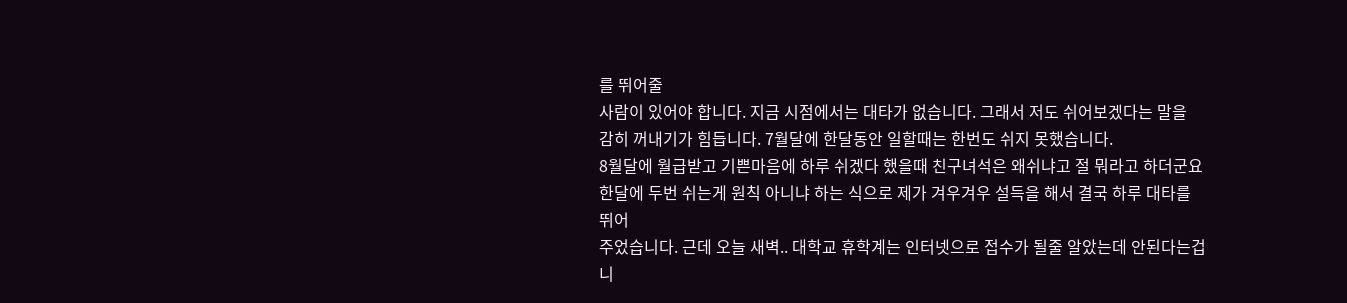를 뛰어줄
사람이 있어야 합니다. 지금 시점에서는 대타가 없습니다. 그래서 저도 쉬어보겠다는 말을
감히 꺼내기가 힘듭니다. 7월달에 한달동안 일할때는 한번도 쉬지 못했습니다.
8월달에 월급받고 기쁜마음에 하루 쉬겠다 했을때 친구녀석은 왜쉬냐고 절 뭐라고 하더군요
한달에 두번 쉬는게 원칙 아니냐 하는 식으로 제가 겨우겨우 설득을 해서 결국 하루 대타를 뛰어
주었습니다. 근데 오늘 새벽.. 대학교 휴학계는 인터넷으로 접수가 될줄 알았는데 안된다는겁니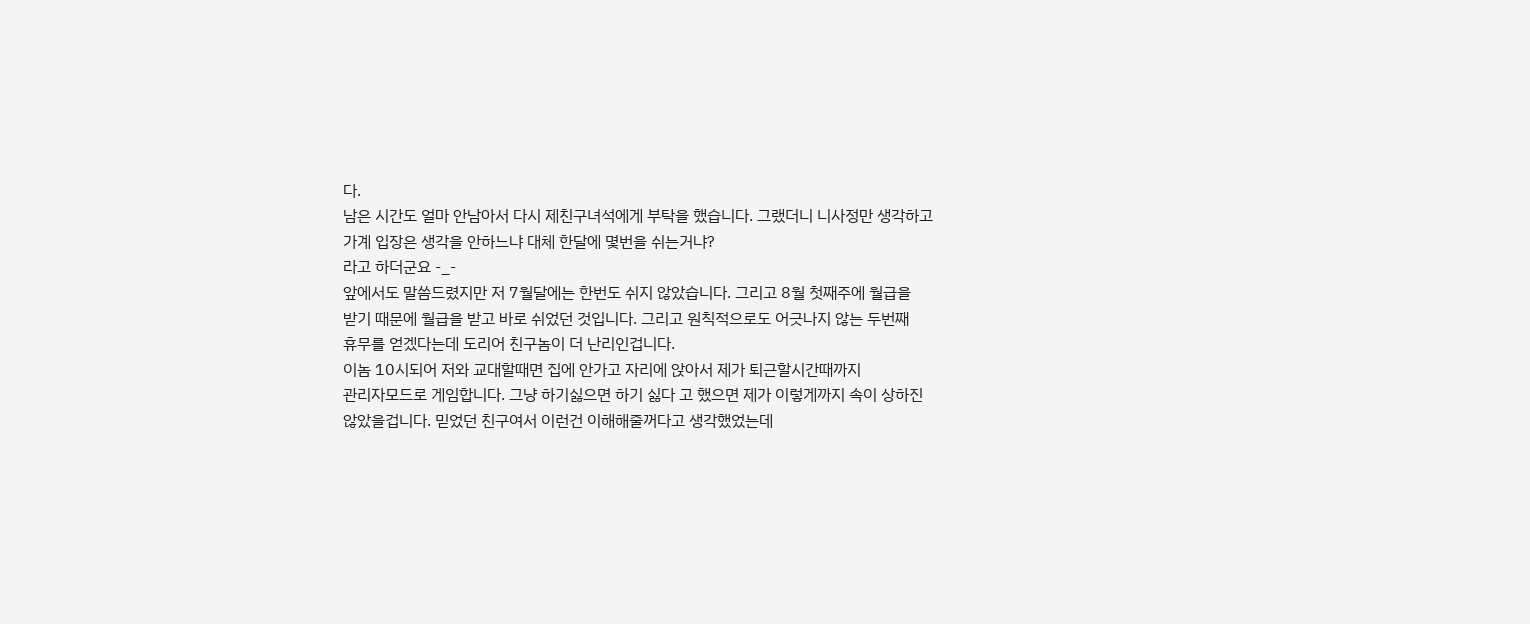다.
남은 시간도 얼마 안남아서 다시 제친구녀석에게 부탁을 했습니다. 그랬더니 니사정만 생각하고
가계 입장은 생각을 안하느냐 대체 한달에 몇번을 쉬는거냐?
라고 하더군요 -_-
앞에서도 말씀드렸지만 저 7월달에는 한번도 쉬지 않았습니다. 그리고 8월 첫째주에 월급을
받기 때문에 월급을 받고 바로 쉬었던 것입니다. 그리고 원칙적으로도 어긋나지 않는 두번째
휴무를 얻겠다는데 도리어 친구놈이 더 난리인겁니다.
이놈 10시되어 저와 교대할때면 집에 안가고 자리에 앉아서 제가 퇴근할시간때까지
관리자모드로 게임합니다. 그냥 하기싫으면 하기 싫다 고 했으면 제가 이렇게까지 속이 상하진
않았을겁니다. 믿었던 친구여서 이런건 이해해줄꺼다고 생각했었는데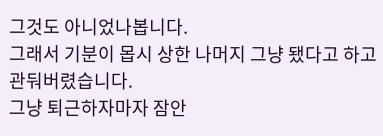그것도 아니었나봅니다.
그래서 기분이 몹시 상한 나머지 그냥 됐다고 하고 관둬버렸습니다.
그냥 퇴근하자마자 잠안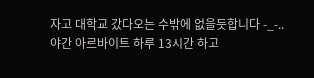자고 대학교 갔다오는 수밖에 없을듯합니다 -_-..
야간 아르바이트 하루 13시간 하고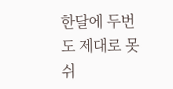한달에 두번도 제대로 못쉬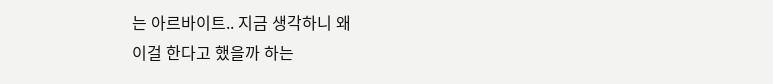는 아르바이트.. 지금 생각하니 왜
이걸 한다고 했을까 하는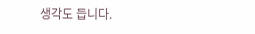생각도 듭니다.